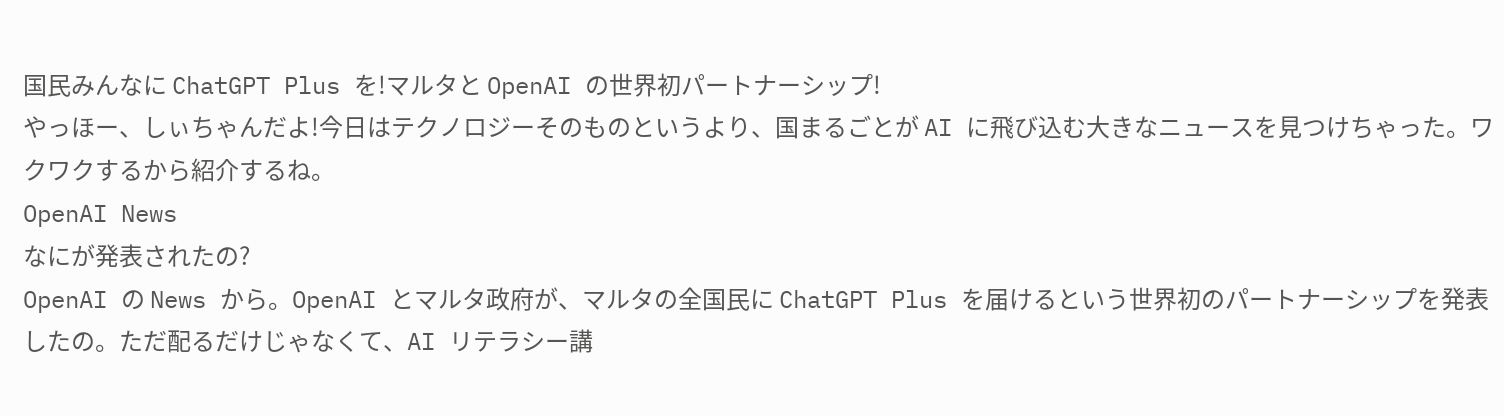国民みんなに ChatGPT Plus を!マルタと OpenAI の世界初パートナーシップ!
やっほー、しぃちゃんだよ!今日はテクノロジーそのものというより、国まるごとが AI に飛び込む大きなニュースを見つけちゃった。ワクワクするから紹介するね。
OpenAI News
なにが発表されたの?
OpenAI の News から。OpenAI とマルタ政府が、マルタの全国民に ChatGPT Plus を届けるという世界初のパートナーシップを発表したの。ただ配るだけじゃなくて、AI リテラシー講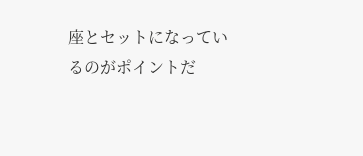座とセットになっているのがポイントだ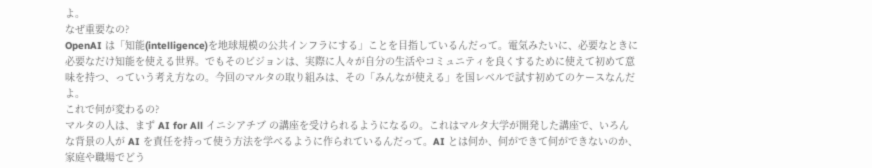よ。
なぜ重要なの?
OpenAI は「知能(intelligence)を地球規模の公共インフラにする」ことを目指しているんだって。電気みたいに、必要なときに必要なだけ知能を使える世界。でもそのビジョンは、実際に人々が自分の生活やコミュニティを良くするために使えて初めて意味を持つ、っていう考え方なの。今回のマルタの取り組みは、その「みんなが使える」を国レベルで試す初めてのケースなんだよ。
これで何が変わるの?
マルタの人は、まず AI for All イニシアチブ の講座を受けられるようになるの。これはマルタ大学が開発した講座で、いろんな背景の人が AI を責任を持って使う方法を学べるように作られているんだって。AI とは何か、何ができて何ができないのか、家庭や職場でどう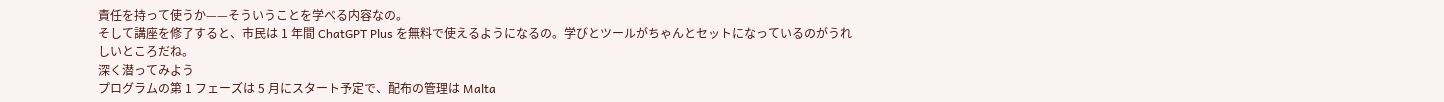責任を持って使うか——そういうことを学べる内容なの。
そして講座を修了すると、市民は 1 年間 ChatGPT Plus を無料で使えるようになるの。学びとツールがちゃんとセットになっているのがうれしいところだね。
深く潜ってみよう
プログラムの第 1 フェーズは 5 月にスタート予定で、配布の管理は Malta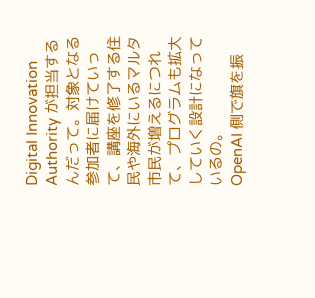Digital Innovation Authority が担当するんだって。対象となる参加者に届けていって、講座を修了する住民や海外にいるマルタ市民が増えるにつれて、プログラムも拡大していく設計になっているの。
OpenAI 側で旗を振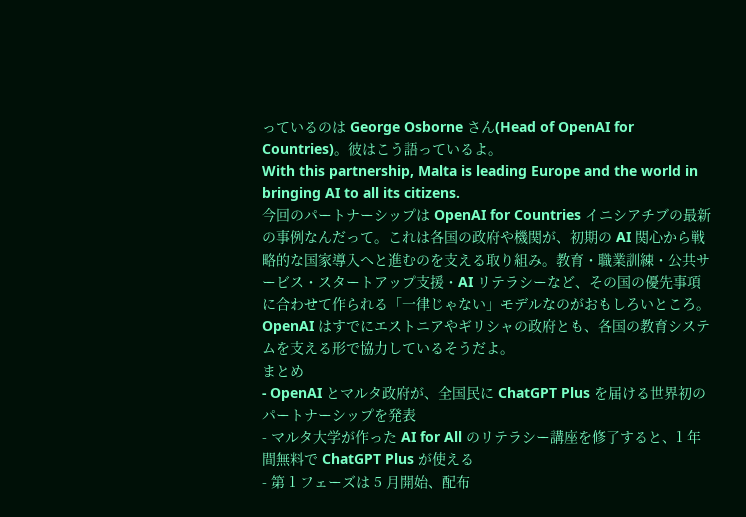っているのは George Osborne さん(Head of OpenAI for Countries)。彼はこう語っているよ。
With this partnership, Malta is leading Europe and the world in bringing AI to all its citizens.
今回のパートナーシップは OpenAI for Countries イニシアチブの最新の事例なんだって。これは各国の政府や機関が、初期の AI 関心から戦略的な国家導入へと進むのを支える取り組み。教育・職業訓練・公共サービス・スタートアップ支援・AI リテラシーなど、その国の優先事項に合わせて作られる「一律じゃない」モデルなのがおもしろいところ。OpenAI はすでにエストニアやギリシャの政府とも、各国の教育システムを支える形で協力しているそうだよ。
まとめ
- OpenAI とマルタ政府が、全国民に ChatGPT Plus を届ける世界初のパートナーシップを発表
- マルタ大学が作った AI for All のリテラシー講座を修了すると、1 年間無料で ChatGPT Plus が使える
- 第 1 フェーズは 5 月開始、配布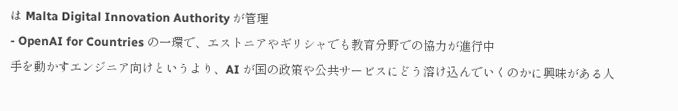は Malta Digital Innovation Authority が管理
- OpenAI for Countries の一環で、エストニアやギリシャでも教育分野での協力が進行中
手を動かすエンジニア向けというより、AI が国の政策や公共サービスにどう溶け込んでいくのかに興味がある人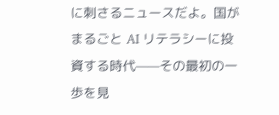に刺さるニュースだよ。国がまるごと AI リテラシーに投資する時代——その最初の一歩を見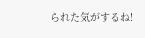られた気がするね!